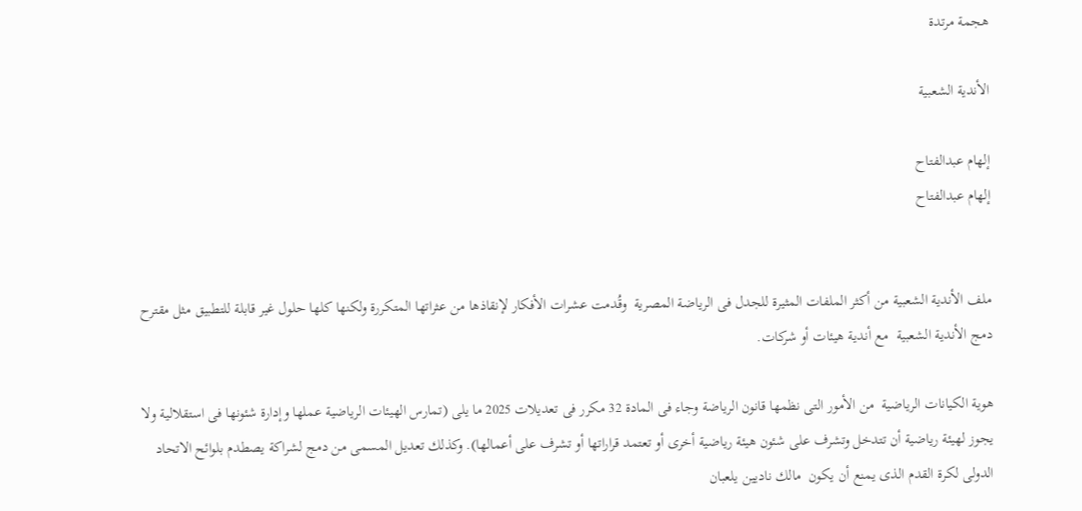هجمة مرتدة

الأندية الشعبية

إلهام عبدالفتاح
إلهام عبدالفتاح


ملف الأندية الشعبية من أكثر الملفات المثيرة للجدل فى الرياضة المصرية  وقُدمت عشرات الأفكار لإنقاذها من عثراتها المتكررة ولكنها كلها حلول غير قابلة للتطبيق مثل مقترح دمج الأندية الشعبية  مع أندية هيئات أو شركات.

هوية الكيانات الرياضية  من الأمور التى نظمها قانون الرياضة وجاء فى المادة 32 مكرر فى تعديلات 2025 ما يلى (تمارس الهيئات الرياضية عملها وإدارة شئونها فى استقلالية ولا يجوز لهيئة رياضية أن تتدخل وتشرف على شئون هيئة رياضية أخرى أو تعتمد قراراتها أو تشرف على أعمالها). وكذلك تعديل المسمى من دمج لشراكة يصطدم بلوائح الاتحاد الدولى لكرة القدم الذى يمنع أن يكون  مالك ناديين يلعبان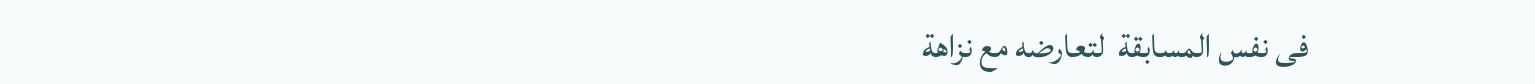فى نفس المسابقة  لتعارضه مع نزاهة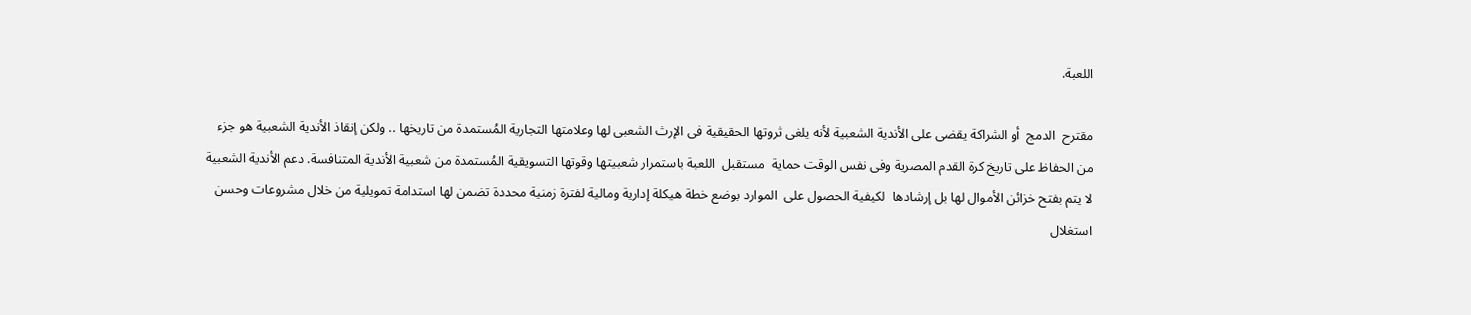اللعبة.

مقترح  الدمج  أو الشراكة يقضى على الأندية الشعبية لأنه يلغى ثروتها الحقيقية فى الإرث الشعبى لها وعلامتها التجارية المُستمدة من تاريخها .. ولكن إنقاذ الأندية الشعبية هو جزء من الحفاظ على تاريخ كرة القدم المصرية وفى نفس الوقت حماية  مستقبل  اللعبة باستمرار شعبيتها وقوتها التسويقية المُستمدة من شعبية الأندية المتنافسة. دعم الأندية الشعبية لا يتم بفتح خزائن الأموال لها بل إرشادها  لكيفية الحصول على  الموارد بوضع خطة هيكلة إدارية ومالية لفترة زمنية محددة تضمن لها استدامة تمويلية من خلال مشروعات وحسن استغلال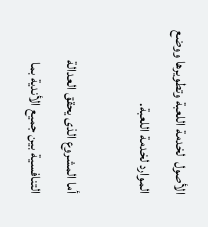الأصول  لخدمة اللعبة وتطويرها ووضع الموارد لخدمة اللعبة.

أما المشروع الذى يحقق العدالة التنافسية بين جميع الأندية بما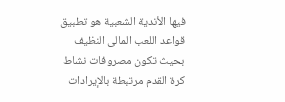فيها الأندية الشعبية هو تطبيق قواعد اللعب المالى النظيف بحيث تكون مصروفات نشاط كرة القدم مرتبطة بالإيرادات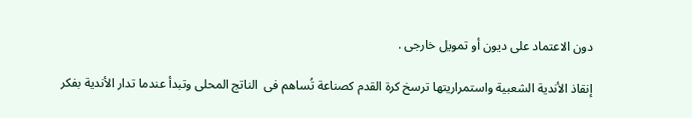دون الاعتماد على ديون أو تمويل خارجى .

إنقاذ الأندية الشعبية واستمراريتها ترسخ كرة القدم كصناعة تُساهم فى  الناتج المحلى وتبدأ عندما تدار الأندية بفكر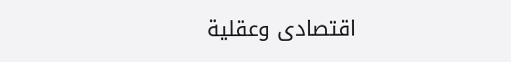اقتصادى وعقلية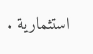استثمارية .